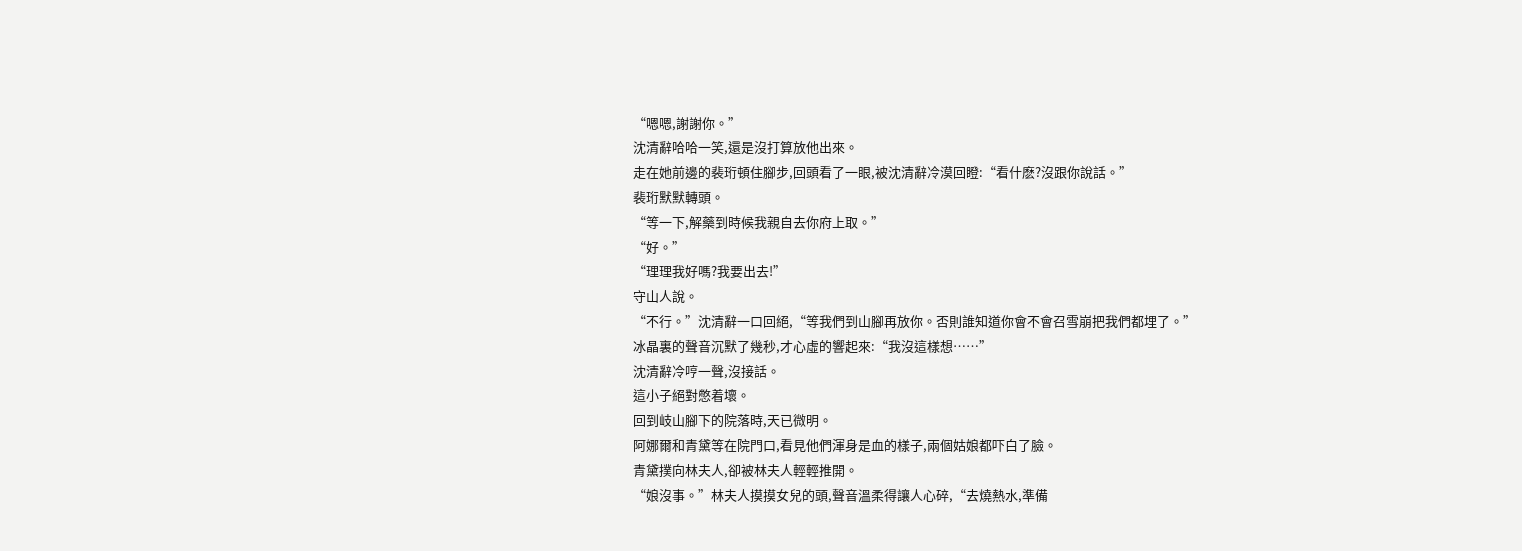“嗯嗯,謝謝你。”
沈清辭哈哈一笑,還是沒打算放他出來。
走在她前邊的裴珩頓住腳步,回頭看了一眼,被沈清辭冷漠回瞪:“看什麽?沒跟你說話。”
裴珩默默轉頭。
“等一下,解藥到時候我親自去你府上取。”
“好。”
“理理我好嗎?我要出去!”
守山人說。
“不行。”沈清辭一口回絕,“等我們到山腳再放你。否則誰知道你會不會召雪崩把我們都埋了。”
冰晶裏的聲音沉默了幾秒,才心虛的響起來:“我沒這樣想……”
沈清辭冷哼一聲,沒接話。
這小子絕對憋着壞。
回到岐山腳下的院落時,天已微明。
阿娜爾和青黛等在院門口,看見他們渾身是血的樣子,兩個姑娘都吓白了臉。
青黛撲向林夫人,卻被林夫人輕輕推開。
“娘沒事。”林夫人摸摸女兒的頭,聲音溫柔得讓人心碎,“去燒熱水,準備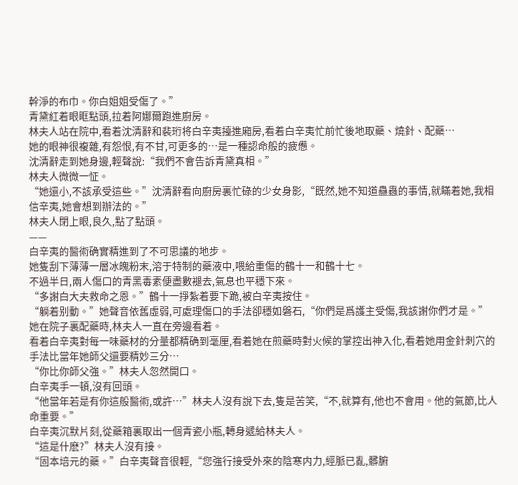幹淨的布巾。你白姐姐受傷了。”
青黛紅着眼眶點頭,拉着阿娜爾跑進廚房。
林夫人站在院中,看着沈清辭和裴珩将白辛夷擡進廂房,看着白辛夷忙前忙後地取藥、燒針、配藥…
她的眼神很複雜,有怨恨,有不甘,可更多的…是一種認命般的疲憊。
沈清辭走到她身邊,輕聲說:“我們不會告訴青黛真相。”
林夫人微微一怔。
“她還小,不該承受這些。”沈清辭看向廚房裏忙碌的少女身影,“既然,她不知道蠱蟲的事情,就瞞着她,我相信辛夷,她會想到辦法的。”
林夫人閉上眼,良久,點了點頭。
——
白辛夷的醫術确實精進到了不可思議的地步。
她隻刮下薄薄一層冰魄粉末,溶于特制的藥液中,喂給重傷的鶴十一和鶴十七。
不過半日,兩人傷口的青黑毒素便盡數褪去,氣息也平穩下來。
“多謝白大夫救命之恩。”鶴十一掙紮着要下跪,被白辛夷按住。
“躺着别動。”她聲音依舊虛弱,可處理傷口的手法卻穩如磐石,“你們是爲護主受傷,我該謝你們才是。”
她在院子裏配藥時,林夫人一直在旁邊看着。
看着白辛夷對每一味藥材的分量都精确到毫厘,看着她在煎藥時對火候的掌控出神入化,看着她用金針刺穴的手法比當年她師父還要精妙三分…
“你比你師父強。”林夫人忽然開口。
白辛夷手一頓,沒有回頭。
“他當年若是有你這般醫術,或許…”林夫人沒有說下去,隻是苦笑,“不,就算有,他也不會用。他的氣節,比人命重要。”
白辛夷沉默片刻,從藥箱裏取出一個青瓷小瓶,轉身遞給林夫人。
“這是什麽?”林夫人沒有接。
“固本培元的藥。”白辛夷聲音很輕,“您強行接受外來的陰寒内力,經脈已亂,髒腑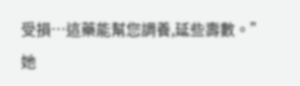受損…這藥能幫您調養,延些壽數。”
她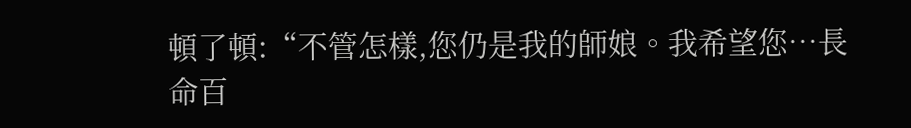頓了頓:“不管怎樣,您仍是我的師娘。我希望您…長命百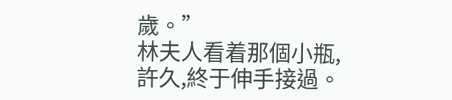歲。”
林夫人看着那個小瓶,許久,終于伸手接過。